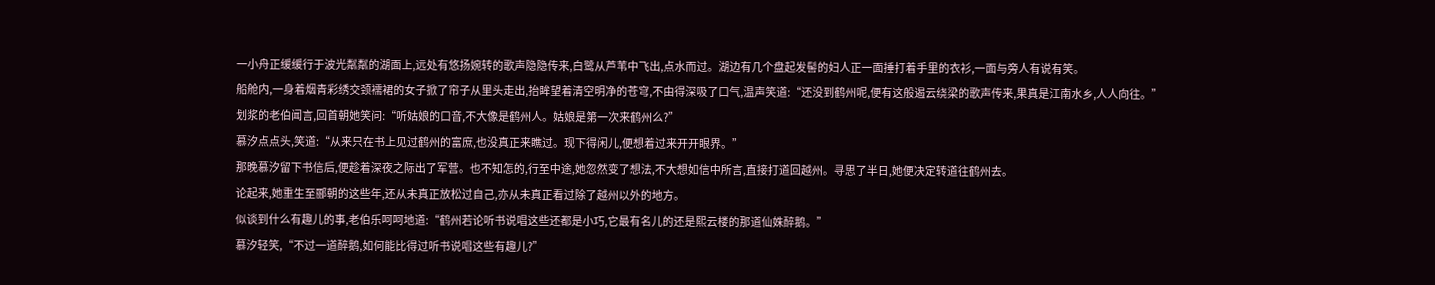一小舟正缓缓行于波光粼粼的湖面上,远处有悠扬婉转的歌声隐隐传来,白鹭从芦苇中飞出,点水而过。湖边有几个盘起发髻的妇人正一面捶打着手里的衣衫,一面与旁人有说有笑。
船舱内,一身着烟青彩绣交颈襦裙的女子掀了帘子从里头走出,抬眸望着清空明净的苍穹,不由得深吸了口气,温声笑道:“还没到鹤州呢,便有这般遏云绕梁的歌声传来,果真是江南水乡,人人向往。”
划浆的老伯闻言,回首朝她笑问:“听姑娘的口音,不大像是鹤州人。姑娘是第一次来鹤州么?”
慕汐点点头,笑道:“从来只在书上见过鹤州的富庶,也没真正来瞧过。现下得闲儿,便想着过来开开眼界。”
那晚慕汐留下书信后,便趁着深夜之际出了军营。也不知怎的,行至中途,她忽然变了想法,不大想如信中所言,直接打道回越州。寻思了半日,她便决定转道往鹤州去。
论起来,她重生至郦朝的这些年,还从未真正放松过自己,亦从未真正看过除了越州以外的地方。
似谈到什么有趣儿的事,老伯乐呵呵地道:“鹤州若论听书说唱这些还都是小巧,它最有名儿的还是熙云楼的那道仙姝醉鹅。”
慕汐轻笑,“不过一道醉鹅,如何能比得过听书说唱这些有趣儿?”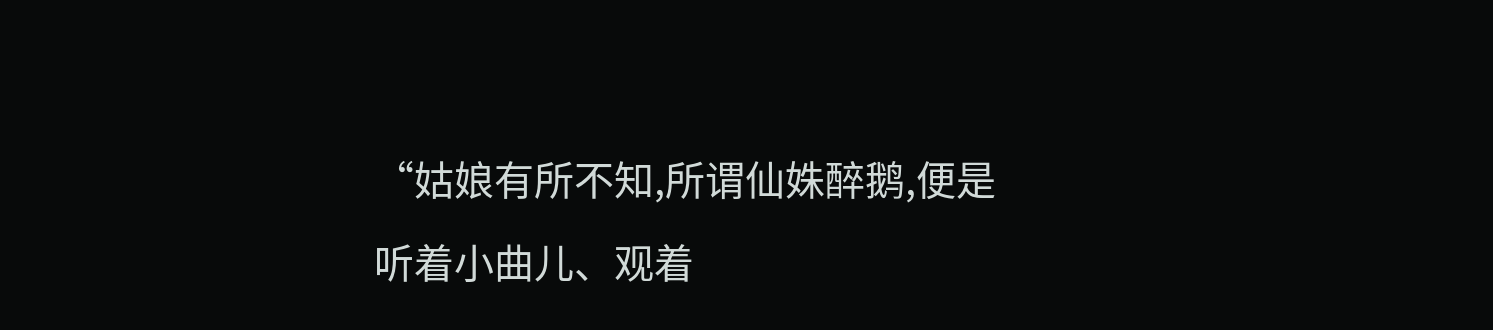“姑娘有所不知,所谓仙姝醉鹅,便是听着小曲儿、观着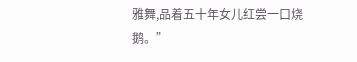雅舞,品着五十年女儿红尝一口烧鹅。”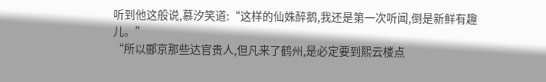听到他这般说,慕汐笑道:“这样的仙姝醉鹅,我还是第一次听闻,倒是新鲜有趣儿。”
“所以郦京那些达官贵人,但凡来了鹤州,是必定要到熙云楼点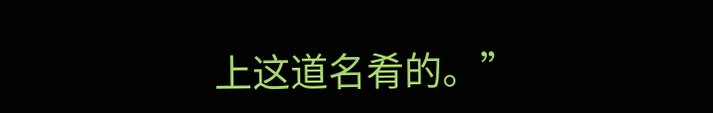上这道名肴的。”